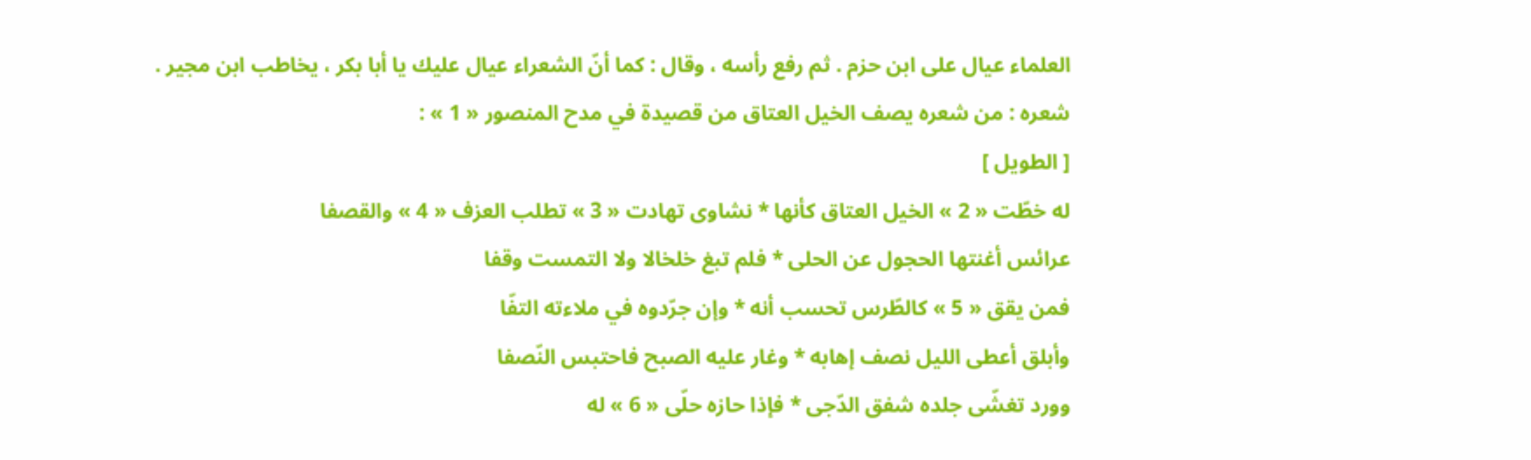العلماء عيال على ابن حزم . ثم رفع رأسه ، وقال : كما أنّ الشعراء عيال عليك يا أبا بكر ، يخاطب ابن مجير .
شعره : من شعره يصف الخيل العتاق من قصيدة في مدح المنصور « 1 » :
[ الطويل ]
له خطّت « 2 » الخيل العتاق كأنها * نشاوى تهادت « 3 » تطلب العزف « 4 » والقصفا
عرائس أغنتها الحجول عن الحلى * فلم تبغ خلخالا ولا التمست وقفا
فمن يقق « 5 » كالطّرس تحسب أنه * وإن جرّدوه في ملاءته التفّا
وأبلق أعطى الليل نصف إهابه * وغار عليه الصبح فاحتبس النّصفا
وورد تغشّى جلده شفق الدّجى * فإذا حازه حلّى « 6 » له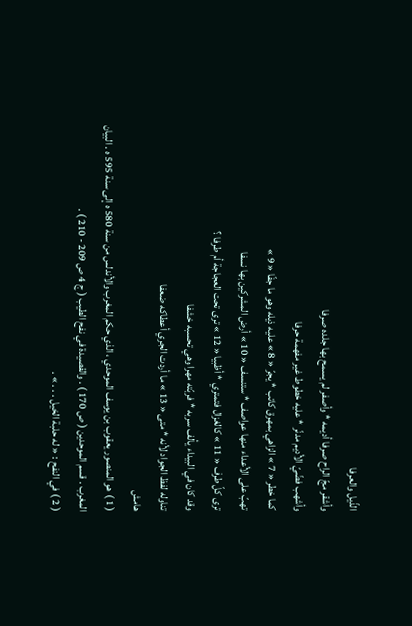الذّيل والعرفا
وأشقر مجّ الراح صرفا أديمه * وأصفر لم يسمح بها جلده صرفا
وأشهب فضّيّ الأديم مدنّر * عليه خطوط غير مفهمة حرفا
كما خطر « 7 » الزاهي بمهرق كاتب * يجرّ « 8 » عليه ذيله وهو ما جفّا « 9 »
تهبّ على الأعداء منها عواصف * ستنسف « 10 » أرض المشركين بها نسفا
ترى كلّ طرف « 11 » كالغزال فتمتري * أظبيا « 12 » ترى تحت العجاجة أم طرفا ؟
وقد كان في البيداء يألف سربه * فربّته مهرا وهي تحسبه خشفا
تناوله لفظ الجواد لأنه * متى « 13 » ما أردت الجري أعطاكه ضعفا
هامش
( 1 ) هو المنصور يعقوب بن يوسف الموحدي ، الذي حكم المغرب والأندلس من سنة 580 ه إلى سنة 595 ه . البيان المغرب . قسم الموحدين ( ص 170 ) . والقصيدة في نفح الطيب ( ج 4 ص 209 - 210 ) .
( 2 ) في النفح : « له حلبة الخيل . . . » .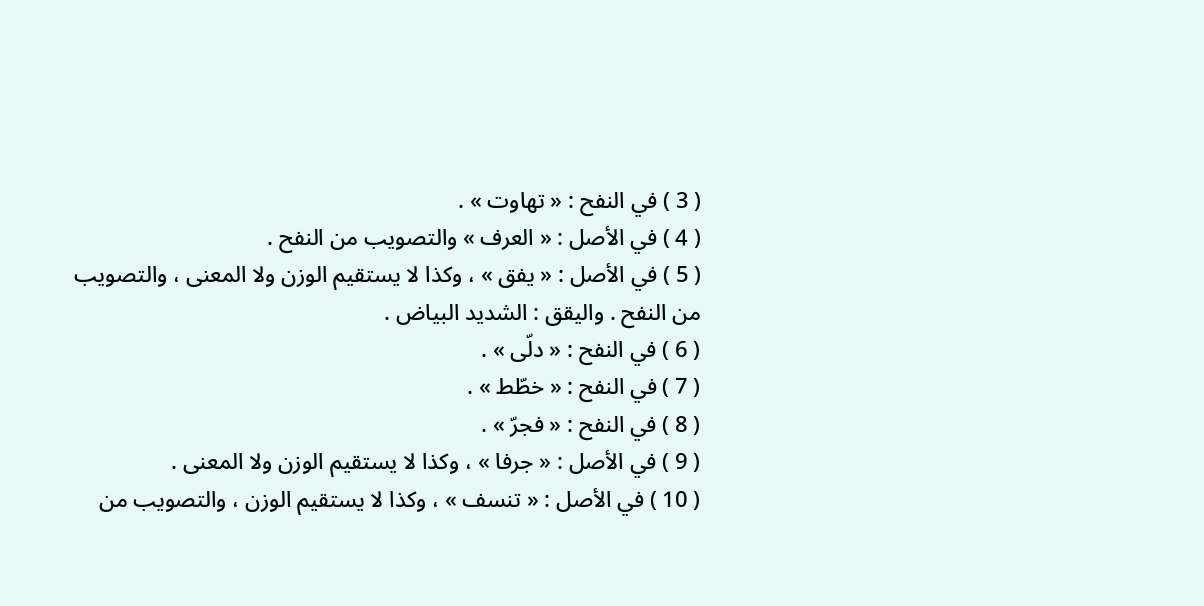( 3 ) في النفح : « تهاوت » .
( 4 ) في الأصل : « العرف » والتصويب من النفح .
( 5 ) في الأصل : « يفق » ، وكذا لا يستقيم الوزن ولا المعنى ، والتصويب من النفح . واليقق : الشديد البياض .
( 6 ) في النفح : « دلّى » .
( 7 ) في النفح : « خطّط » .
( 8 ) في النفح : « فجرّ » .
( 9 ) في الأصل : « جرفا » ، وكذا لا يستقيم الوزن ولا المعنى .
( 10 ) في الأصل : « تنسف » ، وكذا لا يستقيم الوزن ، والتصويب من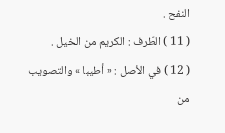النفح .
( 11 ) الطّرف : الكريم من الخيل .
( 12 ) في الأصل : « أطيبا » والتصويب من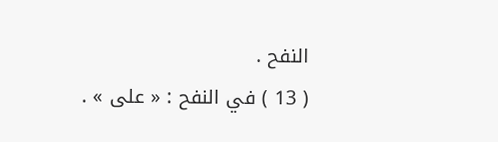النفح .
( 13 ) في النفح : « على » .